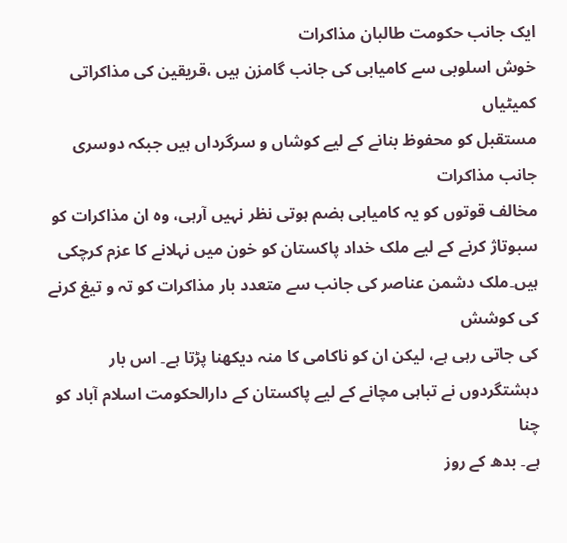ایک جانب حکومت طالبان مذاکرات
خوش اسلوبی سے کامیابی کی جانب گامزن ہیں ،قریقین کی مذاکراتی کمیٹیاں
مستقبل کو محفوظ بنانے کے لیے کوشاں و سرگرداں ہیں جبکہ دوسری جانب مذاکرات
مخالف قوتوں کو یہ کامیابی ہضم ہوتی نظر نہیں آرہی، وہ ان مذاکرات کو
سبوتاژ کرنے کے لیے ملک خداد پاکستان کو خون میں نہلانے کا عزم کرچکی
ہیں۔ملک دشمن عناصر کی جانب سے متعدد بار مذاکرات کو تہ و تیغ کرنے کی کوشش
کی جاتی رہی ہے، لیکن ان کو ناکامی کا منہ دیکھنا پڑتا ہے۔ اس بار
دہشتگردوں نے تباہی مچانے کے لیے پاکستان کے دارالحکومت اسلام آباد کو چنا
ہے۔ بدھ کے روز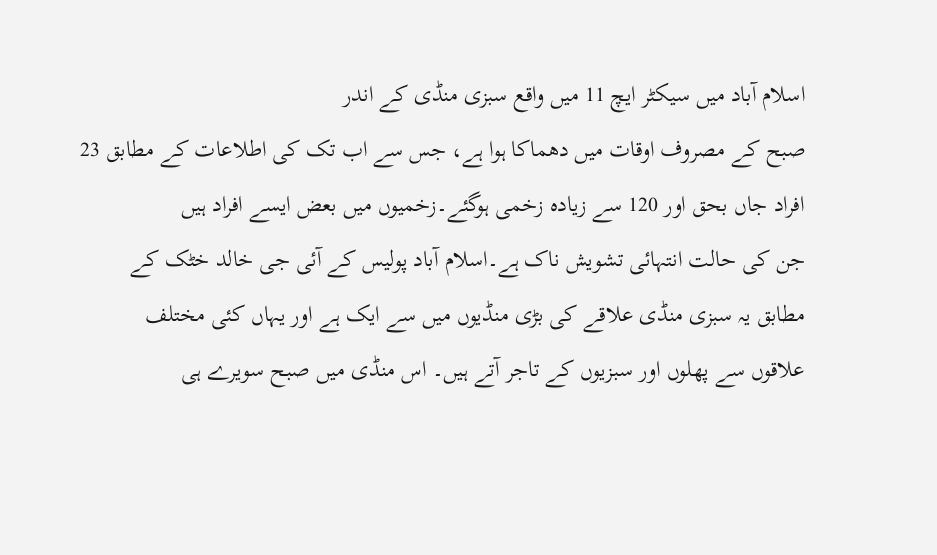اسلام آباد میں سیکٹر ایچ 11 میں واقع سبزی منڈی کے اندر
صبح کے مصروف اوقات میں دھماکا ہوا ہے، جس سے اب تک کی اطلاعات کے مطابق 23
افراد جاں بحق اور 120 سے زیادہ زخمی ہوگئے۔زخمیوں میں بعض ایسے افراد ہیں
جن کی حالت انتہائی تشویش ناک ہے۔اسلام آباد پولیس کے آئی جی خالد خٹک کے
مطابق یہ سبزی منڈی علاقے کی بڑی منڈیوں میں سے ایک ہے اور یہاں کئی مختلف
علاقوں سے پھلوں اور سبزیوں کے تاجر آتے ہیں۔ اس منڈی میں صبح سویرے ہی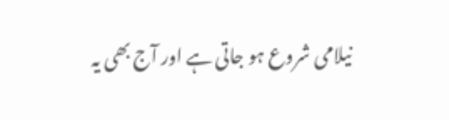نیلامی شروع ہو جاتی ہے اور آج بھی یہ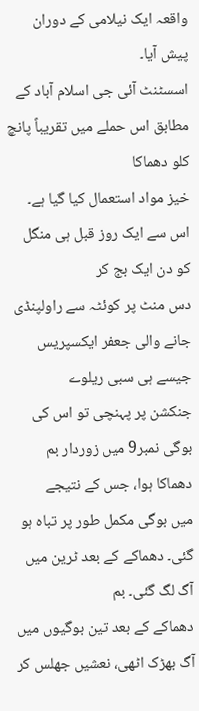واقعہ ایک نیلامی کے دوران پیش آیا۔
اسسٹنٹ آئی جی اسلام آباد کے مطابق اس حملے میں تقریباً پانچ کلو دھماکا
خیز مواد استعمال کیا گیا ہے۔ اس سے ایک روز قبل ہی منگل کو دن ایک بج کر
دس منٹ پر کوئٹہ سے راولپنڈی جانے والی جعفر ایکسپریس جیسے ہی سبی ریلوے
جنکشن پر پہنچی تو اس کی بوگی نمبر9 میں زوردار بم دھماکا ہوا، جس کے نتیجے
میں بوگی مکمل طور پر تباہ ہو گئی۔ دھماکے کے بعد ٹرین میں آگ لگ گئی۔ بم
دھماکے کے بعد تین بوگیوں میں آگ بھڑک اٹھی، نعشیں جھلس کر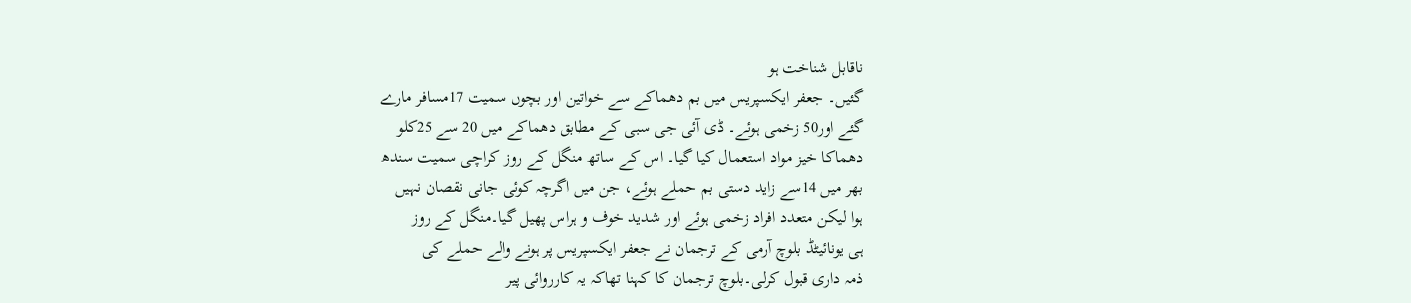ناقابل شناخت ہو
گئیں۔ جعفر ایکسپریس میں بم دھماکے سے خواتین اور بچوں سمیت 17مسافر مارے
گئے اور50 زخمی ہوئے۔ ڈی آئی جی سبی کے مطابق دھماکے میں 20 سے 25کلو
دھماکا خیز مواد استعمال کیا گیا۔ اس کے ساتھ منگل کے روز کراچی سمیت سندھ
بھر میں 14سے زاید دستی بم حملے ہوئے، جن میں اگرچہ کوئی جانی نقصان نہیں
ہوا لیکن متعدد افراد زخمی ہوئے اور شدید خوف و ہراس پھیل گیا۔منگل کے روز
ہی یونائیٹڈ بلوچ آرمی کے ترجمان نے جعفر ایکسپریس پر ہونے والے حملے کی
ذمہ داری قبول کرلی۔بلوچ ترجمان کا کہنا تھاکہ یہ کارروائی پیر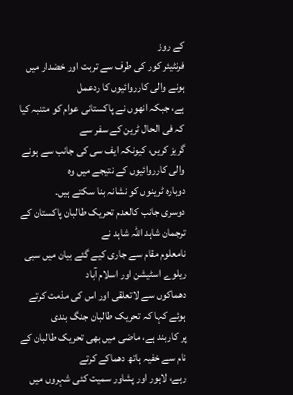کے روز
فرنٹیئر کور کی طرف سے تربت اور خضدار میں ہونے والی کارروائیوں کا ردعمل
ہے، جبکہ انھوں نے پاکستانی عوام کو متنبہ کیا کہ فی الحال ٹرین کے سفر سے
گریز کریں، کیونکہ ایف سی کی جانب سے ہونے والی کارروائیوں کے نتیجے میں وہ
دوبارہ ٹرینوں کو نشانہ بنا سکتے ہیں۔
دوسری جانب کالعدم تحریک طالبان پاکستان کے ترجمان شاہد اللہ شاہد نے
نامعلوم مقام سے جاری کیے گئے بیان میں سبی ریلوے اسٹیشن اور اسلام آباد
دھماکوں سے لاتعلقی اور اس کی مذمت کرتے ہوئے کہا کہ تحریک طالبان جنگ بندی
پر کاربند ہے، ماضی میں بھی تحریک طالبان کے نام سے خفیہ ہاتھ دھماکے کرتے
رہے، لاہور اور پشاور سمیت کئی شہروں میں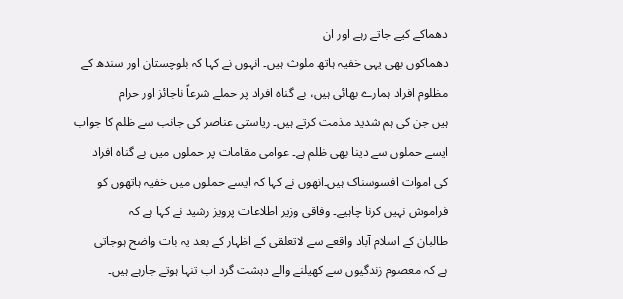دھماکے کیے جاتے رہے اور ان
دھماکوں بھی یہی خفیہ ہاتھ ملوث ہیں۔ انہوں نے کہا کہ بلوچستان اور سندھ کے
مظلوم افراد ہمارے بھائی ہیں، بے گناہ افراد پر حملے شرعاً ناجائز اور حرام
ہیں جن کی ہم شدید مذمت کرتے ہیں۔ ریاستی عناصر کی جانب سے ظلم کا جواب
ایسے حملوں سے دینا بھی ظلم ہے۔ عوامی مقامات پر حملوں میں بے گناہ افراد
کی اموات افسوسناک ہیں۔انھوں نے کہا کہ ایسے حملوں میں خفیہ ہاتھوں کو
فراموش نہیں کرنا چاہیے۔ وفاقی وزیر اطلاعات پرویز رشید نے کہا ہے کہ
طالبان کے اسلام آباد واقعے سے لاتعلقی کے اظہار کے بعد یہ بات واضح ہوجاتی
ہے کہ معصوم زندگیوں سے کھیلنے والے دہشت گرد اب تنہا ہوتے جارہے ہیں۔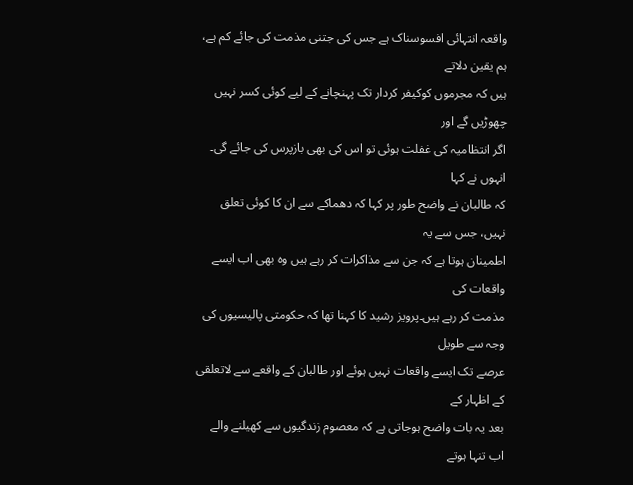واقعہ انتہائی افسوسناک ہے جس کی جتنی مذمت کی جائے کم ہے، ہم یقین دلاتے
ہیں کہ مجرموں کوکیفر کردار تک پہنچانے کے لیے کوئی کسر نہیں چھوڑیں گے اور
اگر انتظامیہ کی غفلت ہوئی تو اس کی بھی بازپرس کی جائے گی۔ انہوں نے کہا
کہ طالبان نے واضح طور پر کہا کہ دھماکے سے ان کا کوئی تعلق نہیں، جس سے یہ
اطمینان ہوتا ہے کہ جن سے مذاکرات کر رہے ہیں وہ بھی اب ایسے واقعات کی
مذمت کر رہے ہیں۔پرویز رشید کا کہنا تھا کہ حکومتی پالیسیوں کی وجہ سے طویل
عرصے تک ایسے واقعات نہیں ہوئے اور طالبان کے واقعے سے لاتعلقی کے اظہار کے
بعد یہ بات واضح ہوجاتی ہے کہ معصوم زندگیوں سے کھیلنے والے اب تنہا ہوتے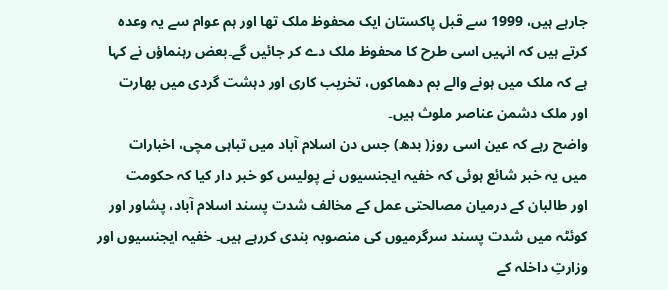جارہے ہیں، 1999 سے قبل پاکستان ایک محفوظ ملک تھا اور ہم عوام سے یہ وعدہ
کرتے ہیں کہ انہیں اسی طرح کا محفوظ ملک دے کر جائیں گے۔بعض رہنماؤں نے کہا
ہے کہ ملک میں ہونے والے بم دھماکوں، تخریب کاری اور دہشت گردی میں بھارت
اور ملک دشمن عناصر ملوث ہیں۔
واضح رہے کہ عین اسی روز( بدھ) جس دن اسلام آباد میں تباہی مچی، اخبارات
میں یہ خبر شائع ہوئی کہ خفیہ ایجنسیوں نے پولیس کو خبر دار کیا کہ حکومت
اور طالبان کے درمیان مصالحتی عمل کے مخالف شدت پسند اسلام آباد، پشاور اور
کوئٹہ میں شدت پسند سرگرمیوں کی منصوبہ بندی کررہے ہیں۔ خفیہ ایجنسیوں اور
وزارتِ داخلہ کے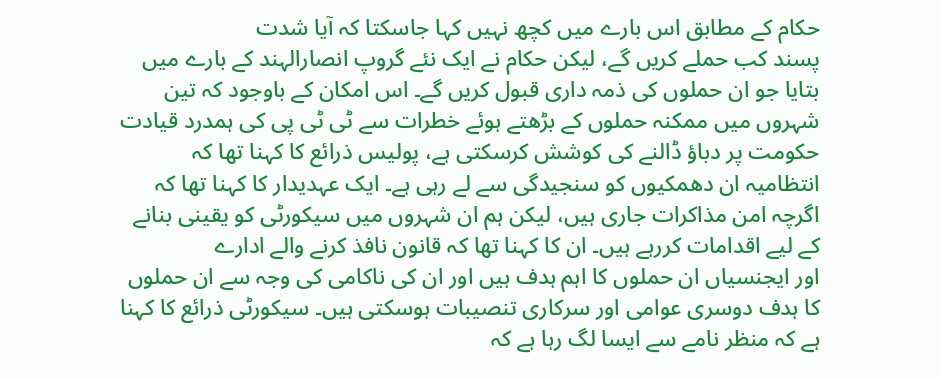حکام کے مطابق اس بارے میں کچھ نہیں کہا جاسکتا کہ آیا شدت
پسند کب حملے کریں گے، لیکن حکام نے ایک نئے گروپ انصارالہند کے بارے میں
بتایا جو ان حملوں کی ذمہ داری قبول کریں گے۔ اس امکان کے باوجود کہ تین
شہروں میں ممکنہ حملوں کے بڑھتے ہوئے خطرات سے ٹی ٹی پی کی ہمدرد قیادت
حکومت پر دباؤ ڈالنے کی کوشش کرسکتی ہے، پولیس ذرائع کا کہنا تھا کہ
انتظامیہ ان دھمکیوں کو سنجیدگی سے لے رہی ہے۔ ایک عہدیدار کا کہنا تھا کہ
اگرچہ امن مذاکرات جاری ہیں، لیکن ہم ان شہروں میں سیکورٹی کو یقینی بنانے
کے لیے اقدامات کررہے ہیں۔ ان کا کہنا تھا کہ قانون نافذ کرنے والے ادارے
اور ایجنسیاں ان حملوں کا اہم ہدف ہیں اور ان کی ناکامی کی وجہ سے ان حملوں
کا ہدف دوسری عوامی اور سرکاری تنصیبات ہوسکتی ہیں۔ سیکورٹی ذرائع کا کہنا
ہے کہ منظر نامے سے ایسا لگ رہا ہے کہ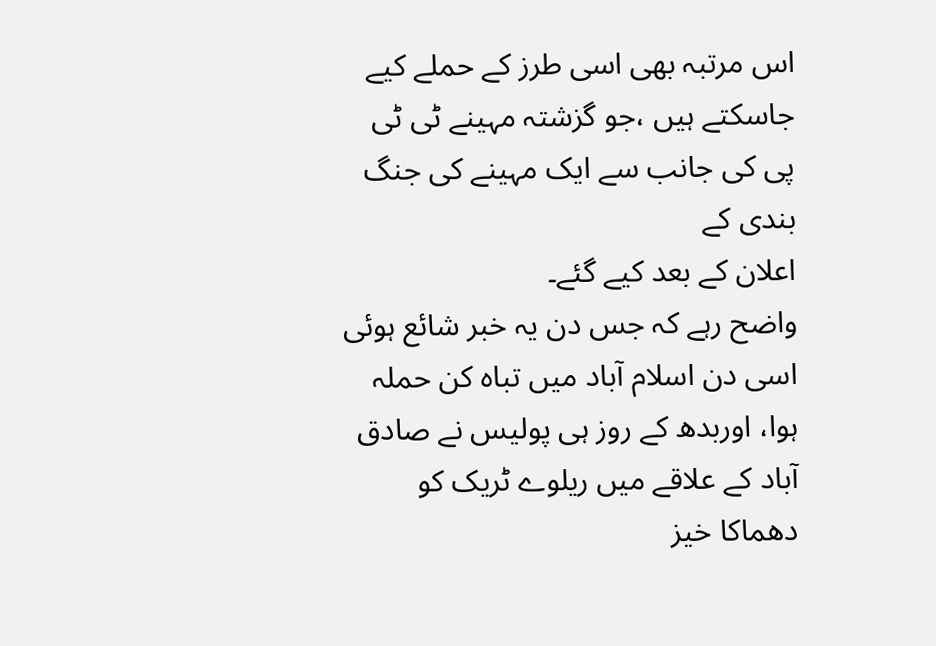اس مرتبہ بھی اسی طرز کے حملے کیے
جاسکتے ہیں ،جو گزشتہ مہینے ٹی ٹی پی کی جانب سے ایک مہینے کی جنگ بندی کے
اعلان کے بعد کیے گئے۔
واضح رہے کہ جس دن یہ خبر شائع ہوئی اسی دن اسلام آباد میں تباہ کن حملہ
ہوا، اوربدھ کے روز ہی پولیس نے صادق آباد کے علاقے میں ریلوے ٹریک کو
دھماکا خیز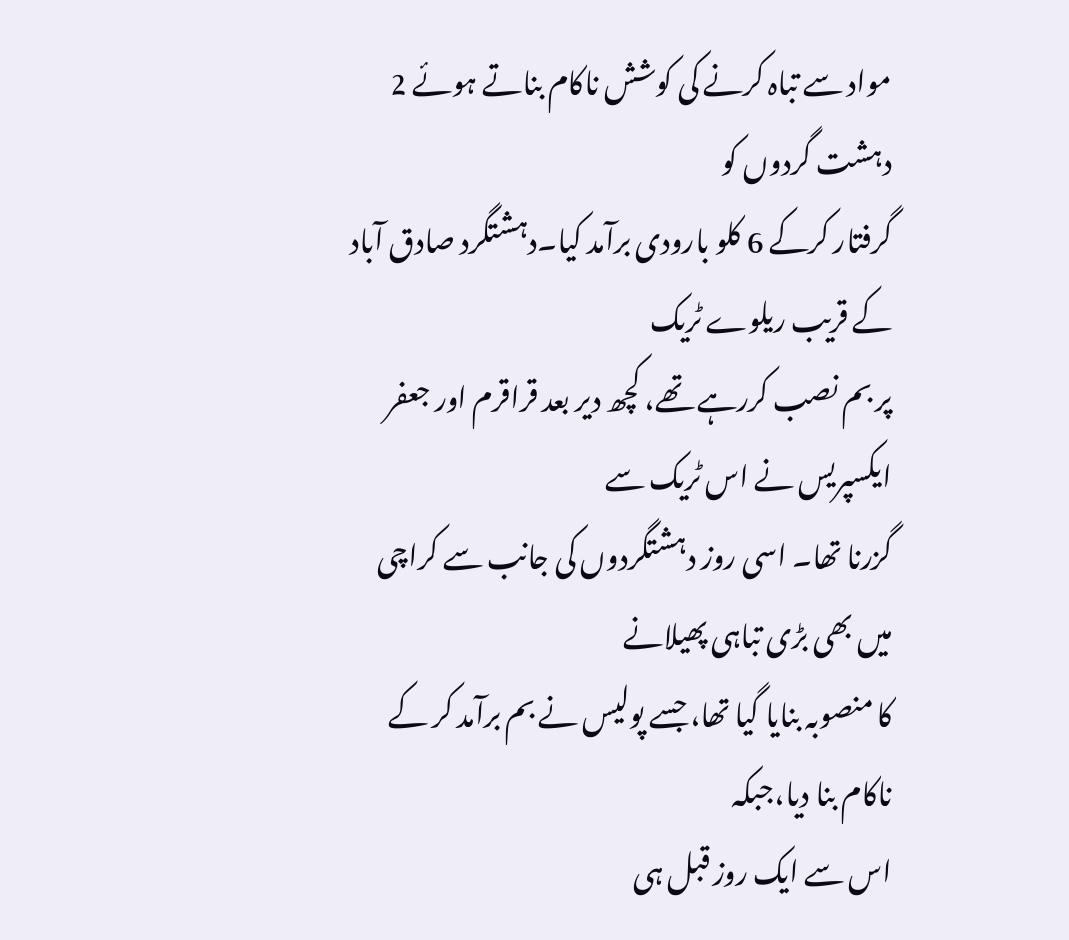مواد سے تباہ کرنے کی کوشش ناکام بناتے ہوئے 2 دہشت گردوں کو
گرفتار کرکے 6 کلو بارودی برآمد کیا۔دہشتگرد صادق آباد کے قریب ریلوے ٹریک
پر بم نصب کررہے تھے، کچھ دیر بعد قراقرم اور جعفر ایکسپریس نے اس ٹریک سے
گزرنا تھا۔ اسی روز دہشتگردوں کی جانب سے کراچی میں بھی بڑی تباہی پھیلانے
کا منصوبہ بنایا گیا تھا، جسے پولیس نے بم برآمد کر کے ناکام بنا دیا،جبکہ
اس سے ایک روز قبل ہی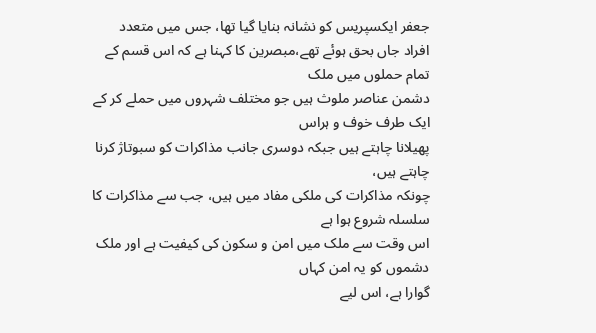جعفر ایکسپریس کو نشانہ بنایا گیا تھا، جس میں متعدد
افراد جاں بحق ہوئے تھے،مبصرین کا کہنا ہے کہ اس قسم کے تمام حملوں میں ملک
دشمن عناصر ملوث ہیں جو مختلف شہروں میں حملے کر کے ایک طرف خوف و ہراس
پھیلانا چاہتے ہیں جبکہ دوسری جانب مذاکرات کو سبوتاژ کرنا چاہتے ہیں،
چونکہ مذاکرات کی ملکی مفاد میں ہیں، جب سے مذاکرات کا سلسلہ شروع ہوا ہے
اس وقت سے ملک میں امن و سکون کی کیفیت ہے اور ملک دشموں کو یہ امن کہاں
گوارا ہے، اس لیے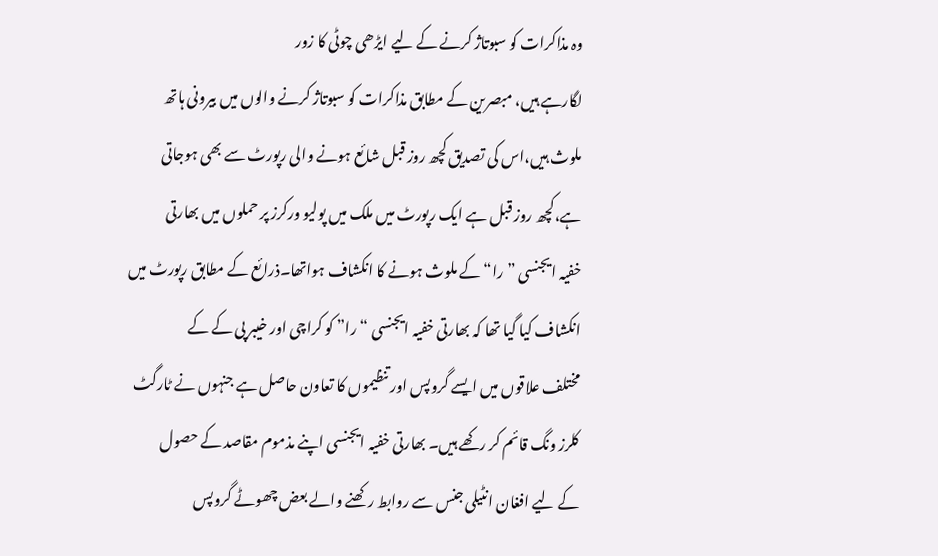وہ مذاکرات کو سبوتاژ کرنے کے لیے ایڑھی چوٹی کا زور
لگارہے ہیں، مبصرین کے مطابق مذاکرات کو سبوتاژ کرنے والوں میں بیرونی ہاتھ
ملوث ہیں،اس کی تصدیق کچھ روز قبل شائع ہونے والی رپورٹ سے بھی ہوجاتی
ہے،کچھ روز قبل ہے ایک رپورٹ میں ملک میں پولیو ورکرز پر حملوں میں بھارتی
خفیہ ایجنسی ”را“ کے ملوث ہونے کا انکشاف ہواتھا۔ذرائع کے مطابق رپورٹ میں
انکشاف کیا گیا تھا کہ بھارتی خفیہ ایجنسی “را” کو کراچی اور خیبر پی کے کے
مختلف علاقوں میں ایسے گروپس اور تنظیموں کا تعاون حاصل ہے جنہوں نے ٹارگٹ
کلرز ونگ قائم کر رکھے ہیں۔ بھارتی خفیہ ایجنسی اپنے مذموم مقاصد کے حصول
کے لیے افغان انٹیلی جنس سے روابط رکھنے والے بعض چھوٹے گروپس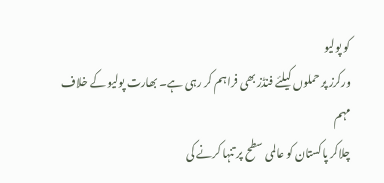کو پولیو
ورکرز پر حملوں کیلئے فنڈز بھی فراہم کر رہی ہے۔ بھارت پولیو کے خلاف مہم
چلاکر پاکستان کو عالمی سطح پر تنہا کرنے کی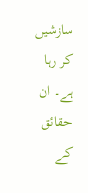سازشیں کر رہا ہے۔ ان حقائق کے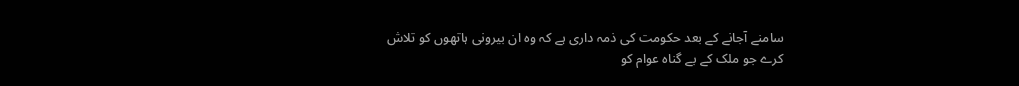سامنے آجانے کے بعد حکومت کی ذمہ داری ہے کہ وہ ان بیرونی ہاتھوں کو تلاش
کرے جو ملک کے بے گناہ عوام کو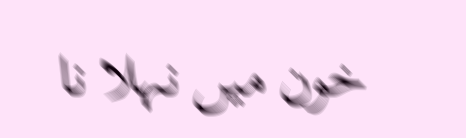خون میں نہلا نا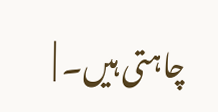چاہتی ہیں۔ |